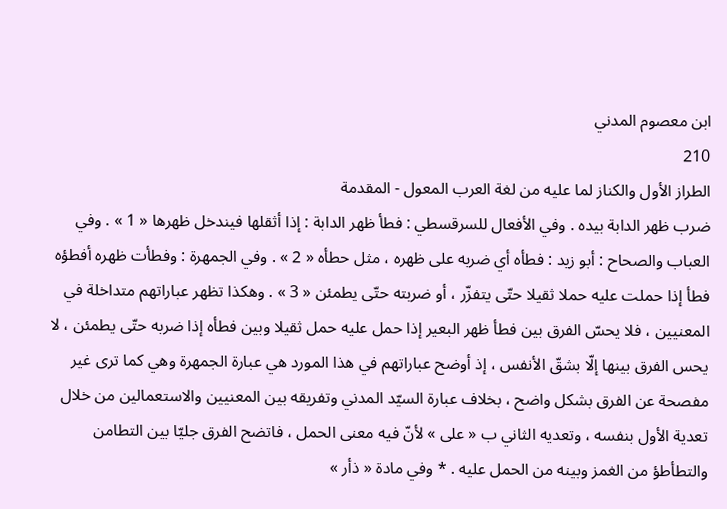ابن معصوم المدني
210
الطراز الأول والكناز لما عليه من لغة العرب المعول - المقدمة
ضرب ظهر الدابة بيده . وفي الأفعال للسرقسطي : فطأ ظهر الدابة : إذا أثقلها فيندخل ظهرها « 1 » . وفي العباب والصحاح : أبو زيد : فطأه أي ضربه على ظهره ، مثل حطأه « 2 » . وفي الجمهرة : وفطأت ظهره أفطؤه فطأ إذا حملت عليه حملا ثقيلا حتّى يتفزّر ، أو ضربته حتّى يطمئن « 3 » . وهكذا تظهر عباراتهم متداخلة في المعنيين ، فلا يحسّ الفرق بين فطأ ظهر البعير إذا حمل عليه حمل ثقيلا وبين فطأه إذا ضربه حتّى يطمئن ، لا يحس الفرق بينها إلّا بشقّ الأنفس ، إذ أوضح عباراتهم في هذا المورد هي عبارة الجمهرة وهي كما ترى غير مفصحة عن الفرق بشكل واضح ، بخلاف عبارة السيّد المدني وتفريقه بين المعنيين والاستعمالين من خلال تعدية الأول بنفسه ، وتعديه الثاني ب « على » لأنّ فيه معنى الحمل ، فاتضح الفرق جليّا بين التطامن والتطأطؤ من الغمز وبينه من الحمل عليه . * وفي مادة « ذأر »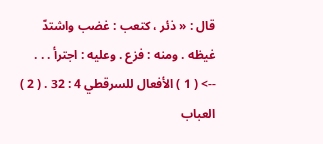قال : « ذئر ، كتعب : غضب واشتدّ غيظه . ومنه : فزع . وعليه : اجترأ . . .
--> ( 1 ) الأفعال للسرقطي 4 : 32 . ( 2 ) العباب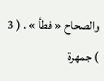والصحاح « فطأ » . ( 3 ) جمهرة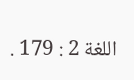اللغة 2 : 179 .